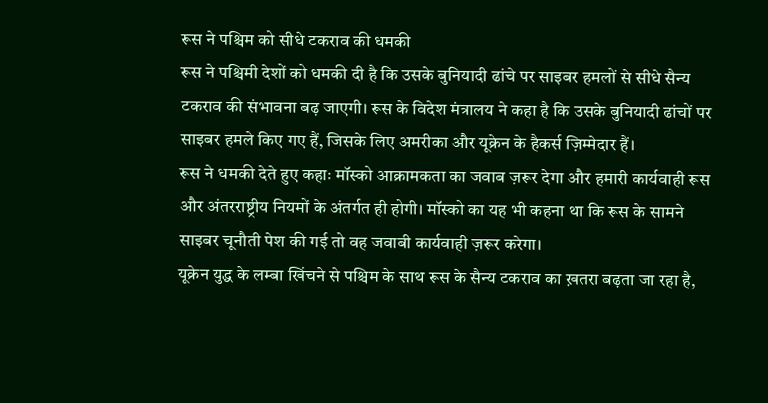रूस ने पश्चिम को सीधे टकराव की धमकी
रूस ने पश्चिमी देशों को धमकी दी है कि उसके बुनियादी ढांचे पर साइबर हमलों से सीधे सैन्य टकराव की संभावना बढ़ जाएगी। रूस के विदेश मंत्रालय ने कहा है कि उसके बुनियादी ढांचों पर साइबर हमले किए गए हैं, जिसके लिए अमरीका और यूक्रेन के हैकर्स ज़िम्मेदार हैं।
रूस ने धमकी देते हुए कहाः मॉस्को आक्रामकता का जवाब ज़रूर देगा और हमारी कार्यवाही रूस और अंतरराष्ट्रीय नियमों के अंतर्गत ही होगी। मॉस्को का यह भी कहना था कि रूस के सामने साइबर चूनौती पेश की गई तो वह जवाबी कार्यवाही ज़रूर करेगा।
यूक्रेन युद्ध के लम्बा खिंचने से पश्चिम के साथ रूस के सैन्य टकराव का ख़तरा बढ़ता जा रहा है,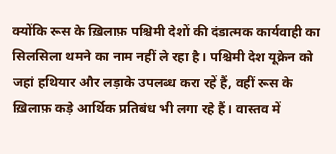क्योंकि रूस के ख़िलाफ़ पश्चिमी देशों की दंडात्मक कार्यवाही का सिलसिला थमने का नाम नहीं ले रहा है। पश्चिमी देश यूक्रेन को जहां हथियार और लड़ाके उपलब्ध करा रहें हैं, वहीं रूस के ख़िलाफ़ कड़े आर्थिक प्रतिबंध भी लगा रहे हैं। वास्तव में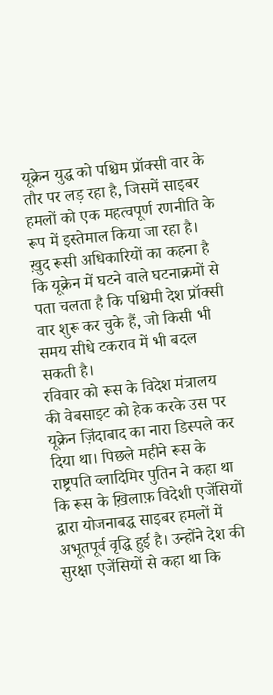यूक्रेन युद्ध को पश्चिम प्रॉक्सी वार के तौर पर लड़ रहा है, जिसमें साइबर हमलों को एक महत्वपूर्ण रणनीति के रूप में इस्तेमाल किया जा रहा है। ख़ुद रूसी अधिकारियों का कहना है कि यूक्रेन में घटने वाले घटनाक्रमों से पता चलता है कि पश्चिमी देश प्रॉक्सी वार शुरू कर चुके हैं, जो किसी भी समय सीधे टकराव में भी बदल सकती है।
रविवार को रूस के विदेश मंत्रालय की वेबसाइट को हेक करके उस पर यूक्रेन ज़िंदाबाद का नारा डिस्पले कर दिया था। पिछले महीने रूस के राष्ट्रपति व्लादिमिर पुतिन ने कहा था कि रूस के ख़िलाफ़ विदेशी एजेंसियों द्वारा योजनाबद्ध साइबर हमलों में अभूतपूर्व वृद्धि हुई है। उन्होंने देश की सुरक्षा एजेंसियों से कहा था कि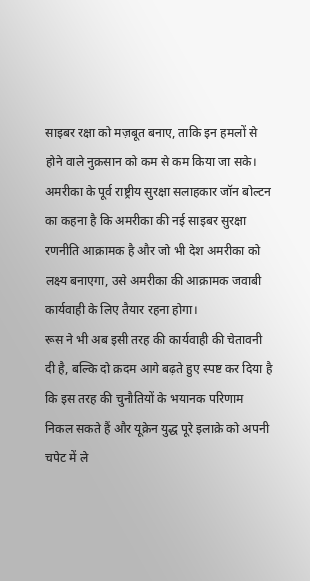साइबर रक्षा को मज़बूत बनाए, ताकि इन हमलों से होने वाले नुक़सान को कम से कम किया जा सके।
अमरीका के पूर्व राष्ट्रीय सुरक्षा सलाहकार जॉन बोल्टन का कहना है कि अमरीका की नई साइबर सुरक्षा रणनीति आक्रामक है और जो भी देश अमरीका को लक्ष्य बनाएगा, उसे अमरीका की आक्रामक जवाबी कार्यवाही के लिए तैयार रहना होगा।
रूस ने भी अब इसी तरह की कार्यवाही की चेतावनी दी है, बल्कि दो क़दम आगे बढ़ते हुए स्पष्ट कर दिया है कि इस तरह की चुनौतियों के भयानक परिणाम निकल सकते हैं और यूक्रेन युद्ध पूरे इलाक़े को अपनी चपेट में ले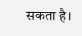सकता है।